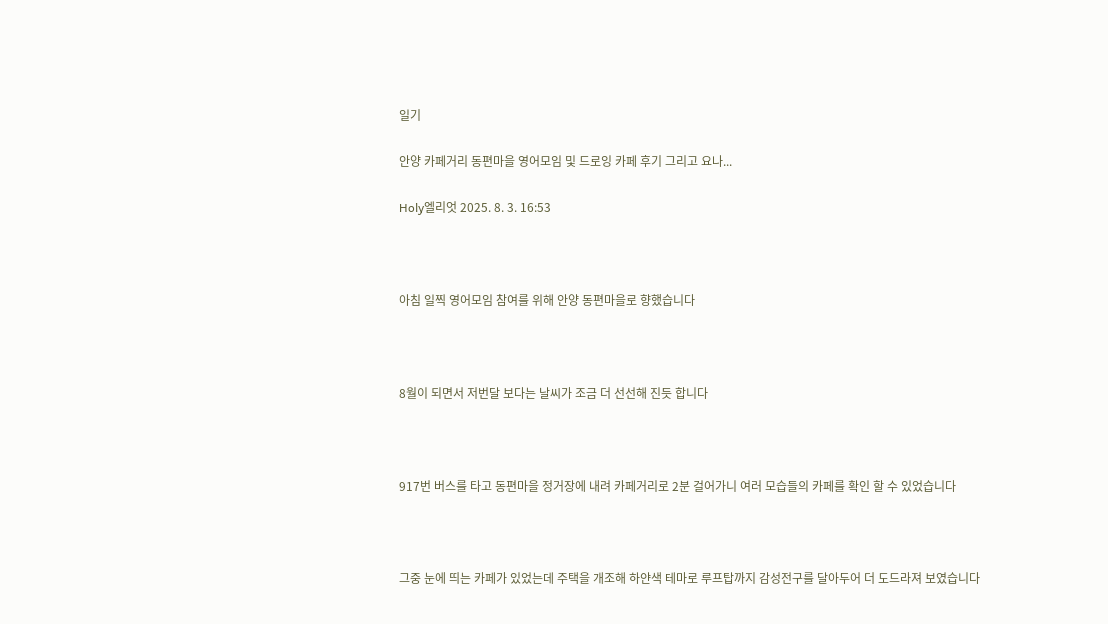일기

안양 카페거리 동편마을 영어모임 및 드로잉 카페 후기 그리고 요나...

Holy엘리엇 2025. 8. 3. 16:53



아침 일찍 영어모임 참여를 위해 안양 동편마을로 향했습니다



8월이 되면서 저번달 보다는 날씨가 조금 더 선선해 진듯 합니다



917번 버스를 타고 동편마을 정거장에 내려 카페거리로 2분 걸어가니 여러 모습들의 카페를 확인 할 수 있었습니다



그중 눈에 띄는 카페가 있었는데 주택을 개조해 하얀색 테마로 루프탑까지 감성전구를 달아두어 더 도드라져 보였습니다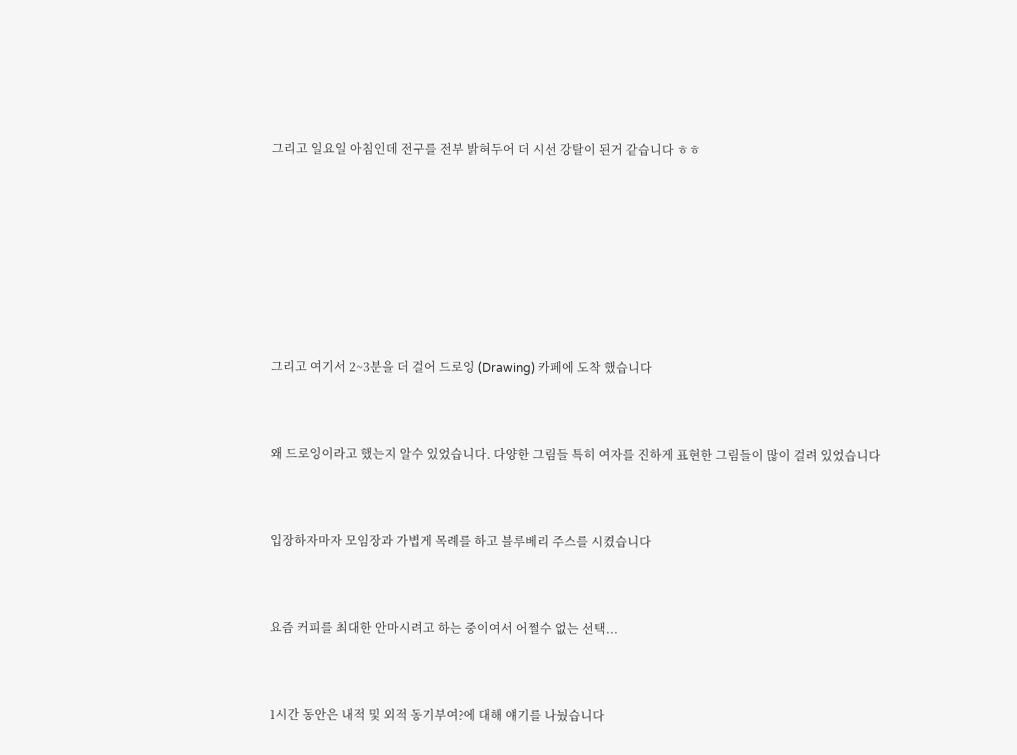그리고 일요일 아침인데 전구를 전부 밝혀두어 더 시선 강탈이 된거 같습니다 ㅎㅎ









그리고 여기서 2~3분을 더 걸어 드로잉 (Drawing) 카페에 도착 했습니다



왜 드로잉이라고 했는지 알수 있었습니다. 다양한 그림들 특히 여자를 진하게 표현한 그림들이 많이 걸려 있었습니다



입장하자마자 모임장과 가볍게 목례를 하고 블루베리 주스를 시켰습니다



요즘 커피를 최대한 안마시려고 하는 중이여서 어쩔수 없는 선택...



1시간 동안은 내적 및 외적 동기부여?에 대해 얘기를 나눴습니다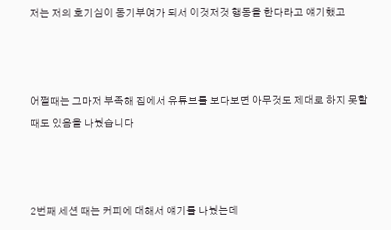저는 저의 호기심이 동기부여가 되서 이것저것 행동을 한다라고 얘기했고



어쩔때는 그마저 부족해 집에서 유튜브를 보다보면 아무것도 제대로 하지 못할때도 있음을 나눴습니다



2번째 세션 때는 커피에 대해서 얘기를 나눴는데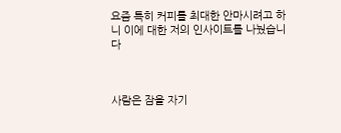요즘 특히 커피를 최대한 안마시려고 하니 이에 대한 저의 인사이트를 나눴습니다



사람은 잠을 자기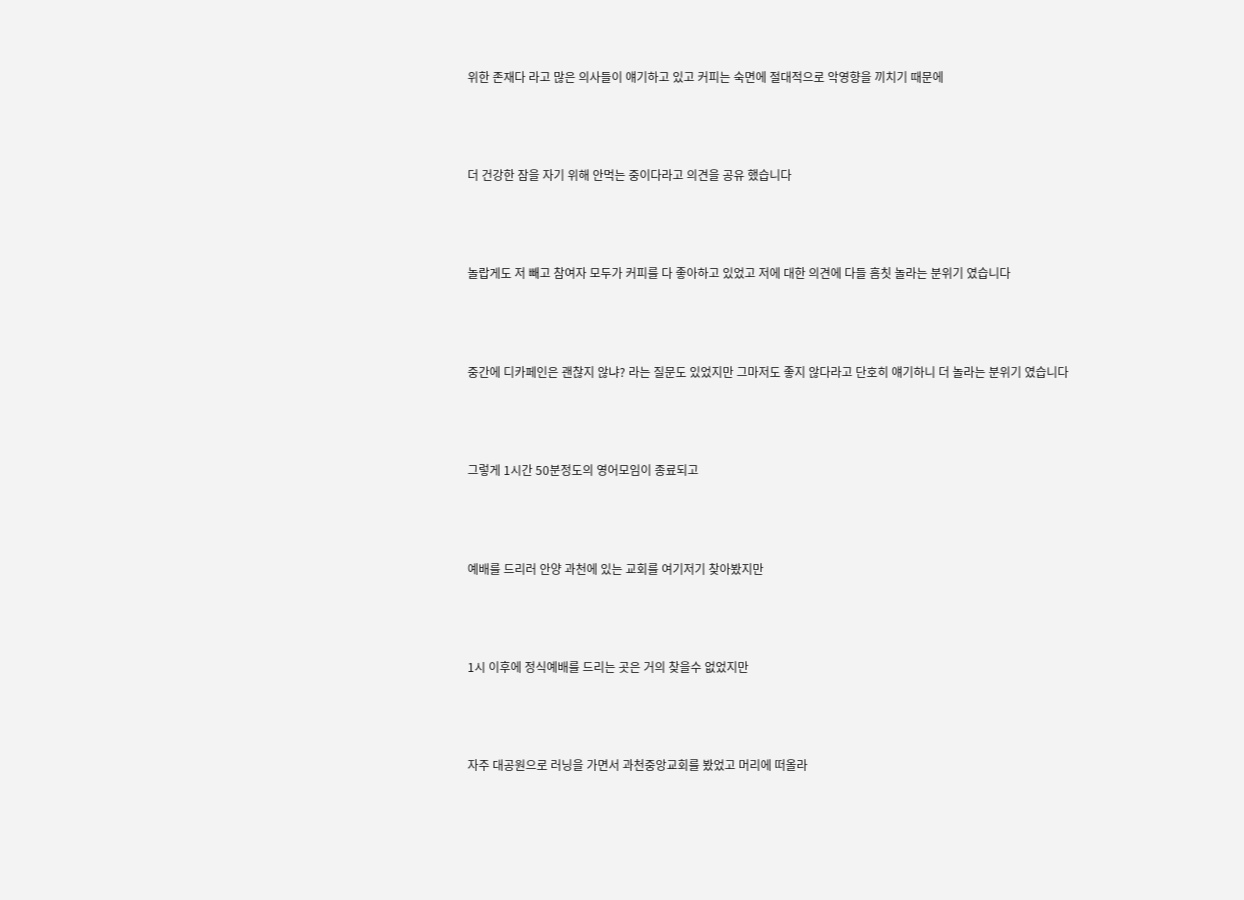위한 존재다 라고 많은 의사들이 얘기하고 있고 커피는 숙면에 절대적으로 악영향을 끼치기 때문에



더 건강한 잠을 자기 위해 안먹는 중이다라고 의견을 공유 했습니다



놀랍게도 저 빼고 참여자 모두가 커피를 다 좋아하고 있었고 저에 대한 의견에 다들 흠칫 놀라는 분위기 였습니다



중간에 디카페인은 괜찮지 않냐? 라는 질문도 있었지만 그마저도 좋지 않다라고 단호히 얘기하니 더 놀라는 분위기 였습니다



그렇게 1시간 50분정도의 영어모임이 종료되고



예배를 드리러 안양 과천에 있는 교회를 여기저기 찾아봤지만



1시 이후에 정식예배를 드리는 곳은 거의 찾을수 없었지만



자주 대공원으로 러닝을 가면서 과천중앙교회를 봤었고 머리에 떠올라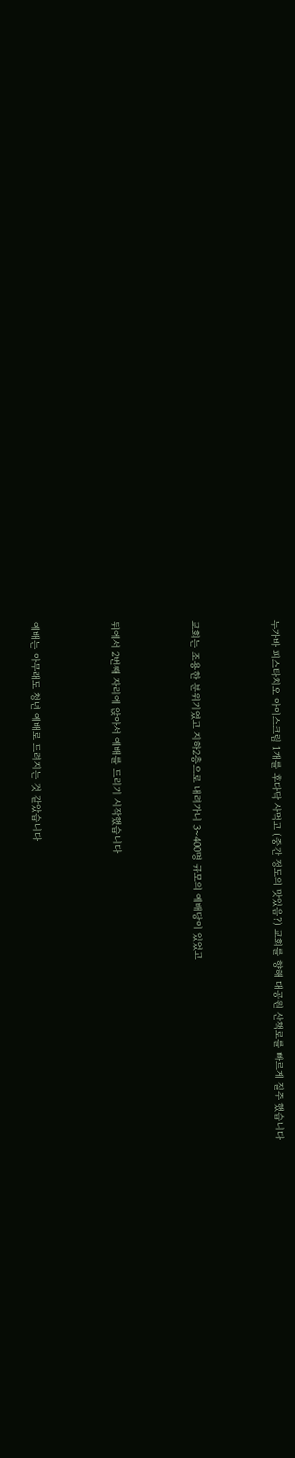누가바 피스타치오 아이스크림 1개를 후다닥 사먹고 (중간 정도의 맛있음?) 교회를 향해 대공원 산책로를 빠르게 질주 했습니다



교회는 조용한 분위기였고 지하2층으로 내려가니 3~400명 규모의 예배당이 있었고



뒤에서 2번째 자리에 앉아서 예배를 드리기 시작했습니다



예배는 아무래도 청년 예배로 드려지는 것 같았습니다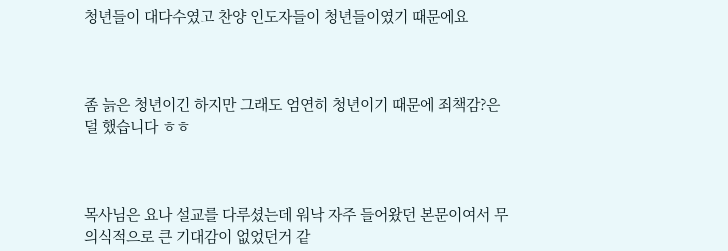청년들이 대다수였고 찬양 인도자들이 청년들이였기 때문에요



좀 늙은 청년이긴 하지만 그래도 엄연히 청년이기 때문에 죄책감?은 덜 했습니다 ㅎㅎ



목사님은 요나 설교를 다루셨는데 워낙 자주 들어왔던 본문이여서 무의식적으로 큰 기대감이 없었던거 같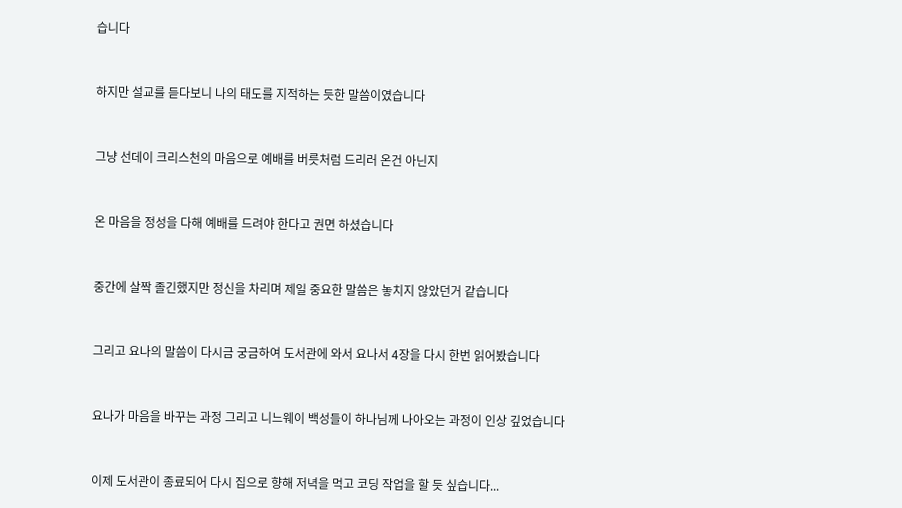습니다



하지만 설교를 듣다보니 나의 태도를 지적하는 듯한 말씀이였습니다



그냥 선데이 크리스천의 마음으로 예배를 버릇처럼 드리러 온건 아닌지



온 마음을 정성을 다해 예배를 드려야 한다고 권면 하셨습니다



중간에 살짝 졸긴했지만 정신을 차리며 제일 중요한 말씀은 놓치지 않았던거 같습니다



그리고 요나의 말씀이 다시금 궁금하여 도서관에 와서 요나서 4장을 다시 한번 읽어봤습니다



요나가 마음을 바꾸는 과정 그리고 니느웨이 백성들이 하나님께 나아오는 과정이 인상 깊었습니다



이제 도서관이 종료되어 다시 집으로 향해 저녁을 먹고 코딩 작업을 할 듯 싶습니다...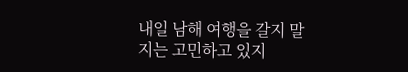내일 남해 여행을 갈지 말지는 고민하고 있지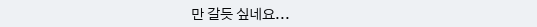만 갈듯 싶네요...